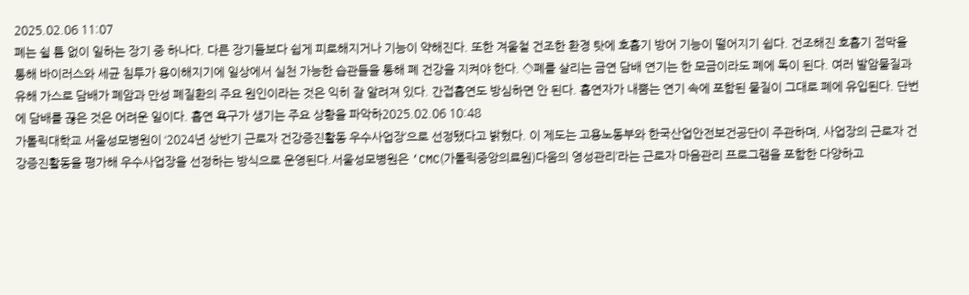2025.02.06 11:07
폐는 쉴 틈 없이 일하는 장기 중 하나다. 다른 장기들보다 쉽게 피로해지거나 기능이 약해진다. 또한 겨울철 건조한 환경 탓에 호흡기 방어 기능이 떨어지기 쉽다. 건조해진 호흡기 점막을 통해 바이러스와 세균 침투가 용이해지기에 일상에서 실천 가능한 습관들을 통해 폐 건강을 지켜야 한다. ◇폐를 살리는 금연 담배 연기는 한 모금이라도 폐에 독이 된다. 여러 발암물질과 유해 가스로 담배가 폐암과 만성 폐질환의 주요 원인이라는 것은 익히 잘 알려져 있다. 간접흡연도 방심하면 안 된다. 흡연자가 내뿜는 연기 속에 포함된 물질이 그대로 폐에 유입된다. 단번에 담배를 끊은 것은 어려운 일이다. 흡연 욕구가 생기는 주요 상황을 파악하2025.02.06 10:48
가톨릭대학교 서울성모병원이 ‘2024년 상반기 근로자 건강증진활동 우수사업장’으로 선정됐다고 밝혔다. 이 제도는 고용노동부와 한국산업안전보건공단이 주관하며, 사업장의 근로자 건강증진활동을 평가해 우수사업장을 선정하는 방식으로 운영된다.서울성모병원은 ‘CMC(가톨릭중앙의료원)다움의 영성관리’라는 근로자 마음관리 프로그램을 포함한 다양하고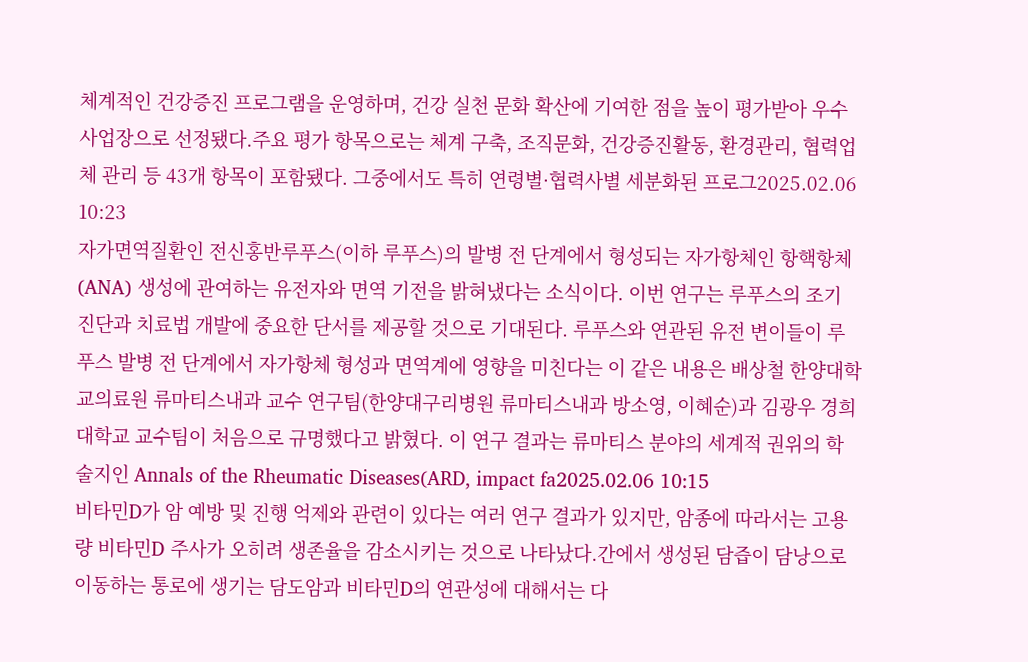체계적인 건강증진 프로그램을 운영하며, 건강 실천 문화 확산에 기여한 점을 높이 평가받아 우수사업장으로 선정됐다.주요 평가 항목으로는 체계 구축, 조직문화, 건강증진활동, 환경관리, 협력업체 관리 등 43개 항목이 포함됐다. 그중에서도 특히 연령별·협력사별 세분화된 프로그2025.02.06 10:23
자가면역질환인 전신홍반루푸스(이하 루푸스)의 발병 전 단계에서 형성되는 자가항체인 항핵항체(ANA) 생성에 관여하는 유전자와 면역 기전을 밝혀냈다는 소식이다. 이번 연구는 루푸스의 조기 진단과 치료법 개발에 중요한 단서를 제공할 것으로 기대된다. 루푸스와 연관된 유전 변이들이 루푸스 발병 전 단계에서 자가항체 형성과 면역계에 영향을 미친다는 이 같은 내용은 배상철 한양대학교의료원 류마티스내과 교수 연구팀(한양대구리병원 류마티스내과 방소영, 이혜순)과 김광우 경희대학교 교수팀이 처음으로 규명했다고 밝혔다. 이 연구 결과는 류마티스 분야의 세계적 권위의 학술지인 Annals of the Rheumatic Diseases(ARD, impact fa2025.02.06 10:15
비타민D가 암 예방 및 진행 억제와 관련이 있다는 여러 연구 결과가 있지만, 암종에 따라서는 고용량 비타민D 주사가 오히려 생존율을 감소시키는 것으로 나타났다.간에서 생성된 담즙이 담낭으로 이동하는 통로에 생기는 담도암과 비타민D의 연관성에 대해서는 다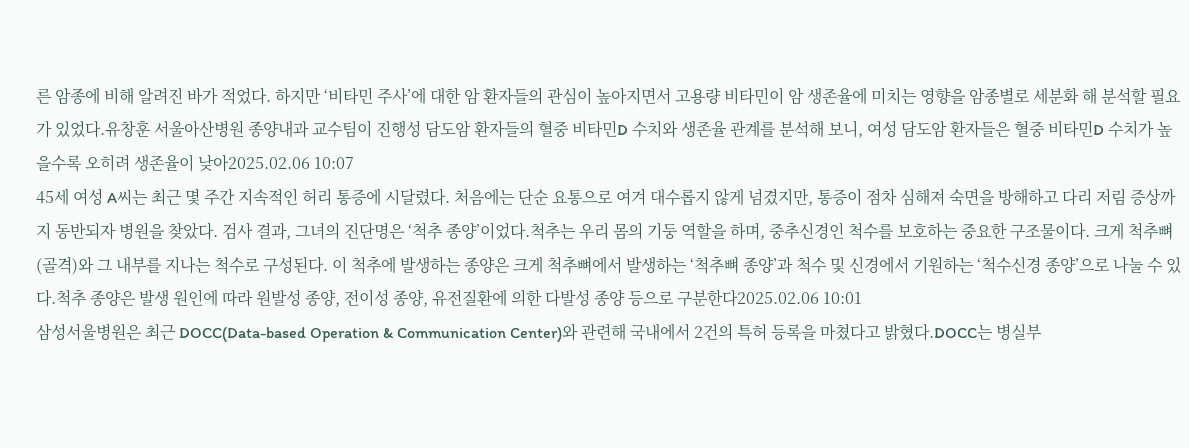른 암종에 비해 알려진 바가 적었다. 하지만 ‘비타민 주사’에 대한 암 환자들의 관심이 높아지면서 고용량 비타민이 암 생존율에 미치는 영향을 암종별로 세분화 해 분석할 필요가 있었다.유창훈 서울아산병원 종양내과 교수팀이 진행성 담도암 환자들의 혈중 비타민D 수치와 생존율 관계를 분석해 보니, 여성 담도암 환자들은 혈중 비타민D 수치가 높을수록 오히려 생존율이 낮아2025.02.06 10:07
45세 여성 A씨는 최근 몇 주간 지속적인 허리 통증에 시달렸다. 처음에는 단순 요통으로 여겨 대수롭지 않게 넘겼지만, 통증이 점차 심해져 숙면을 방해하고 다리 저림 증상까지 동반되자 병원을 찾았다. 검사 결과, 그녀의 진단명은 ‘척추 종양’이었다.척추는 우리 몸의 기둥 역할을 하며, 중추신경인 척수를 보호하는 중요한 구조물이다. 크게 척추뼈(골격)와 그 내부를 지나는 척수로 구성된다. 이 척추에 발생하는 종양은 크게 척추뼈에서 발생하는 ‘척추뼈 종양’과 척수 및 신경에서 기원하는 ‘척수신경 종양’으로 나눌 수 있다.척추 종양은 발생 원인에 따라 원발성 종양, 전이성 종양, 유전질환에 의한 다발성 종양 등으로 구분한다2025.02.06 10:01
삼성서울병원은 최근 DOCC(Data-based Operation & Communication Center)와 관련해 국내에서 2건의 특허 등록을 마쳤다고 밝혔다.DOCC는 병실부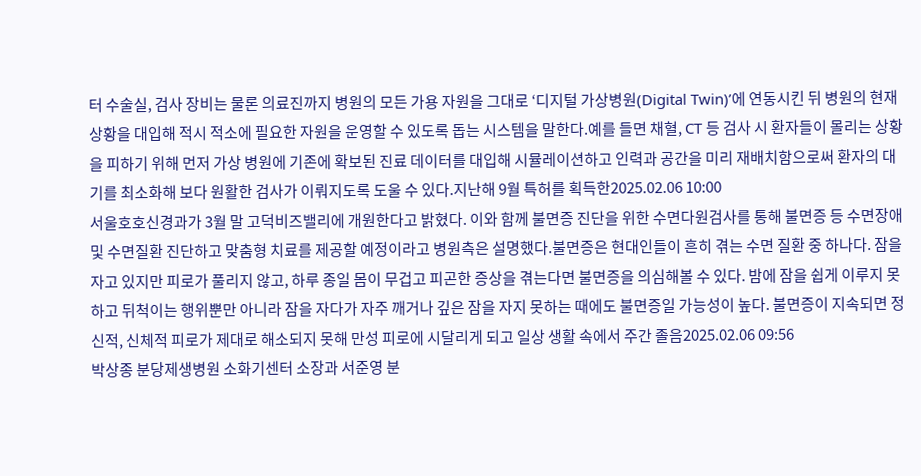터 수술실, 검사 장비는 물론 의료진까지 병원의 모든 가용 자원을 그대로 ‘디지털 가상병원(Digital Twin)’에 연동시킨 뒤 병원의 현재 상황을 대입해 적시 적소에 필요한 자원을 운영할 수 있도록 돕는 시스템을 말한다.예를 들면 채혈, CT 등 검사 시 환자들이 몰리는 상황을 피하기 위해 먼저 가상 병원에 기존에 확보된 진료 데이터를 대입해 시뮬레이션하고 인력과 공간을 미리 재배치함으로써 환자의 대기를 최소화해 보다 원활한 검사가 이뤄지도록 도울 수 있다.지난해 9월 특허를 획득한2025.02.06 10:00
서울호호신경과가 3월 말 고덕비즈밸리에 개원한다고 밝혔다. 이와 함께 불면증 진단을 위한 수면다원검사를 통해 불면증 등 수면장애 및 수면질환 진단하고 맞춤형 치료를 제공할 예정이라고 병원측은 설명했다.불면증은 현대인들이 흔히 겪는 수면 질환 중 하나다. 잠을 자고 있지만 피로가 풀리지 않고, 하루 종일 몸이 무겁고 피곤한 증상을 겪는다면 불면증을 의심해볼 수 있다. 밤에 잠을 쉽게 이루지 못하고 뒤척이는 행위뿐만 아니라 잠을 자다가 자주 깨거나 깊은 잠을 자지 못하는 때에도 불면증일 가능성이 높다. 불면증이 지속되면 정신적, 신체적 피로가 제대로 해소되지 못해 만성 피로에 시달리게 되고 일상 생활 속에서 주간 졸음2025.02.06 09:56
박상종 분당제생병원 소화기센터 소장과 서준영 분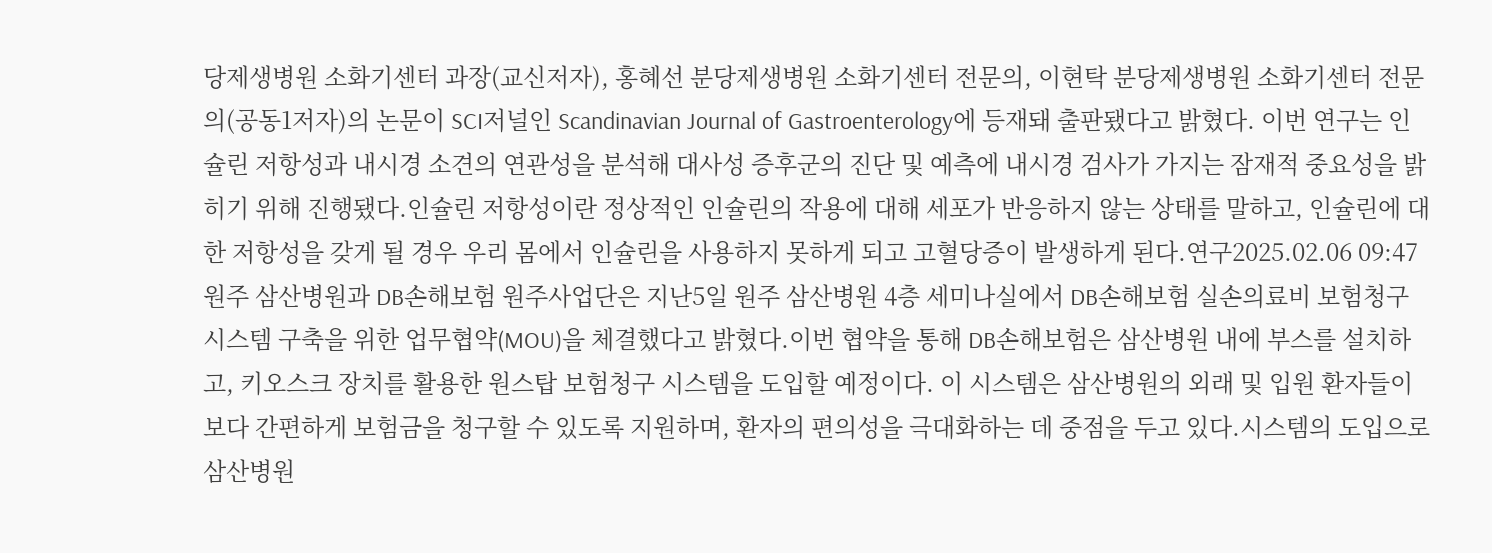당제생병원 소화기센터 과장(교신저자), 홍혜선 분당제생병원 소화기센터 전문의, 이현탁 분당제생병원 소화기센터 전문의(공동1저자)의 논문이 SCI저널인 Scandinavian Journal of Gastroenterology에 등재돼 출판됐다고 밝혔다. 이번 연구는 인슐린 저항성과 내시경 소견의 연관성을 분석해 대사성 증후군의 진단 및 예측에 내시경 검사가 가지는 잠재적 중요성을 밝히기 위해 진행됐다.인슐린 저항성이란 정상적인 인슐린의 작용에 대해 세포가 반응하지 않는 상태를 말하고, 인슐린에 대한 저항성을 갖게 될 경우 우리 몸에서 인슐린을 사용하지 못하게 되고 고혈당증이 발생하게 된다.연구2025.02.06 09:47
원주 삼산병원과 DB손해보험 원주사업단은 지난5일 원주 삼산병원 4층 세미나실에서 DB손해보험 실손의료비 보험청구 시스템 구축을 위한 업무협약(MOU)을 체결했다고 밝혔다.이번 협약을 통해 DB손해보험은 삼산병원 내에 부스를 설치하고, 키오스크 장치를 활용한 원스탑 보험청구 시스템을 도입할 예정이다. 이 시스템은 삼산병원의 외래 및 입원 환자들이 보다 간편하게 보험금을 청구할 수 있도록 지원하며, 환자의 편의성을 극대화하는 데 중점을 두고 있다.시스템의 도입으로 삼산병원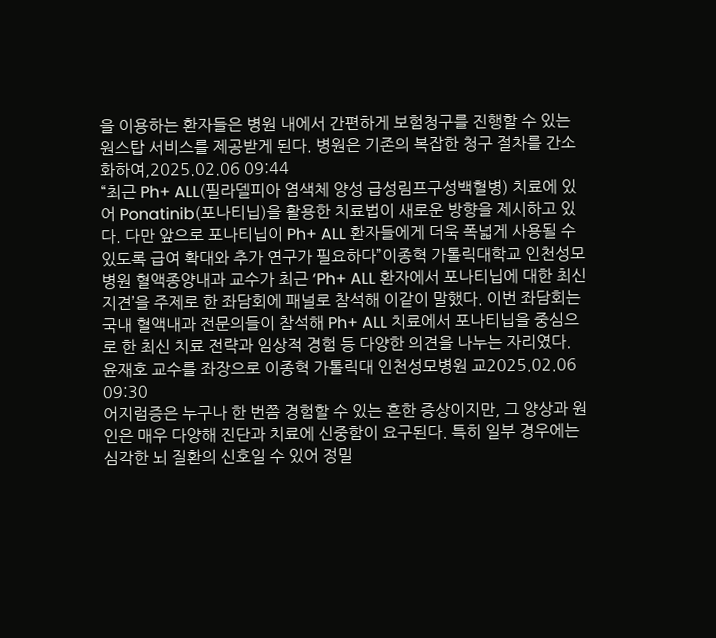을 이용하는 환자들은 병원 내에서 간편하게 보험청구를 진행할 수 있는 원스탑 서비스를 제공받게 된다. 병원은 기존의 복잡한 청구 절차를 간소화하여,2025.02.06 09:44
“최근 Ph+ ALL(필라델피아 염색체 양성 급성림프구성백혈병) 치료에 있어 Ponatinib(포나티닙)을 활용한 치료법이 새로운 방향을 제시하고 있다. 다만 앞으로 포나티닙이 Ph+ ALL 환자들에게 더욱 폭넓게 사용될 수 있도록 급여 확대와 추가 연구가 필요하다”이종혁 가톨릭대학교 인천성모병원 혈액종양내과 교수가 최근 ‘Ph+ ALL 환자에서 포나티닙에 대한 최신 지견’을 주제로 한 좌담회에 패널로 참석해 이같이 말했다. 이번 좌담회는 국내 혈액내과 전문의들이 참석해 Ph+ ALL 치료에서 포나티닙을 중심으로 한 최신 치료 전략과 임상적 경험 등 다양한 의견을 나누는 자리였다. 윤재호 교수를 좌장으로 이종혁 가톨릭대 인천성모병원 교2025.02.06 09:30
어지럼증은 누구나 한 번쯤 경험할 수 있는 흔한 증상이지만, 그 양상과 원인은 매우 다양해 진단과 치료에 신중함이 요구된다. 특히 일부 경우에는 심각한 뇌 질환의 신호일 수 있어 정밀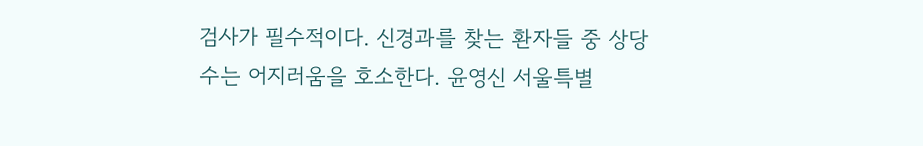검사가 필수적이다. 신경과를 찾는 환자들 중 상당수는 어지러움을 호소한다. 윤영신 서울특별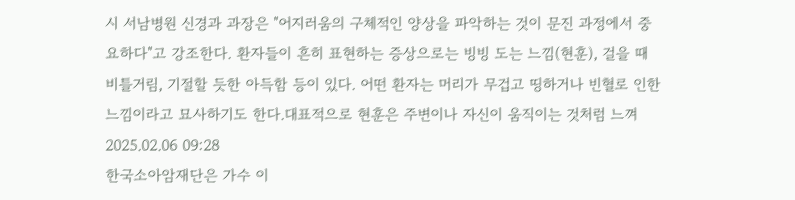시 서남병원 신경과 과장은 "어지러움의 구체적인 양상을 파악하는 것이 문진 과정에서 중요하다"고 강조한다. 환자들이 흔히 표현하는 증상으로는 빙빙 도는 느낌(현훈), 걸을 때 비틀거림, 기절할 듯한 아득함 등이 있다. 어떤 환자는 머리가 무겁고 띵하거나 빈혈로 인한 느낌이라고 묘사하기도 한다.대표적으로 현훈은 주변이나 자신이 움직이는 것처럼 느껴2025.02.06 09:28
한국소아암재단은 가수 이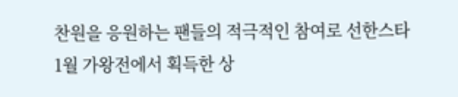찬원을 응원하는 팬들의 적극적인 참여로 선한스타 1월 가왕전에서 획득한 상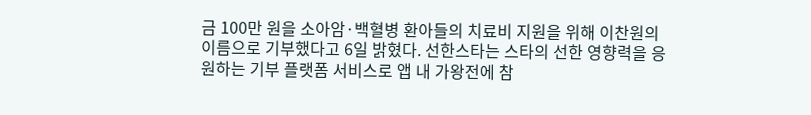금 100만 원을 소아암·백혈병 환아들의 치료비 지원을 위해 이찬원의 이름으로 기부했다고 6일 밝혔다. 선한스타는 스타의 선한 영향력을 응원하는 기부 플랫폼 서비스로 앱 내 가왕전에 참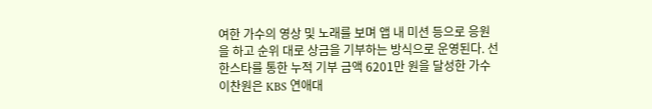여한 가수의 영상 및 노래를 보며 앱 내 미션 등으로 응원을 하고 순위 대로 상금을 기부하는 방식으로 운영된다. 선한스타를 통한 누적 기부 금액 6201만 원을 달성한 가수 이찬원은 KBS 연애대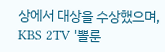상에서 대상을 수상했으며, KBS 2TV '뽈룬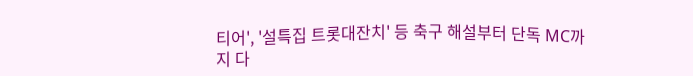티어', '설특집 트롯대잔치' 등 축구 해설부터 단독 MC까지 다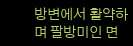방변에서 활약하며 팔방미인 면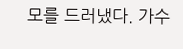모를 드러냈다. 가수